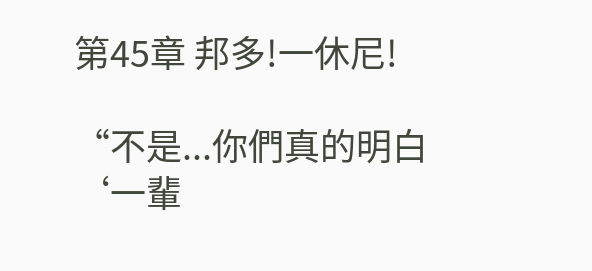第45章 邦多!一休尼!

“不是...你們真的明白‘一輩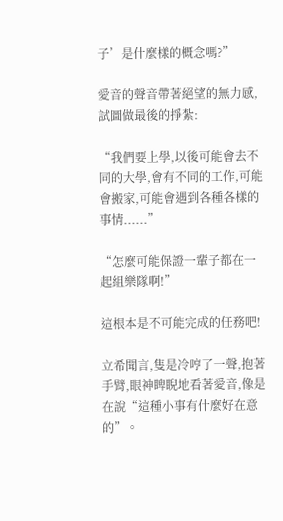子’是什麼樣的概念嗎?”

愛音的聲音帶著絕望的無力感,試圖做最後的掙紮:

“我們要上學,以後可能會去不同的大學,會有不同的工作,可能會搬家,可能會遇到各種各樣的事情......”

“怎麼可能保證一輩子都在一起組樂隊啊!”

這根本是不可能完成的任務吧!

立希聞言,隻是冷哼了一聲,抱著手臂,眼神睥睨地看著愛音,像是在說“這種小事有什麼好在意的”。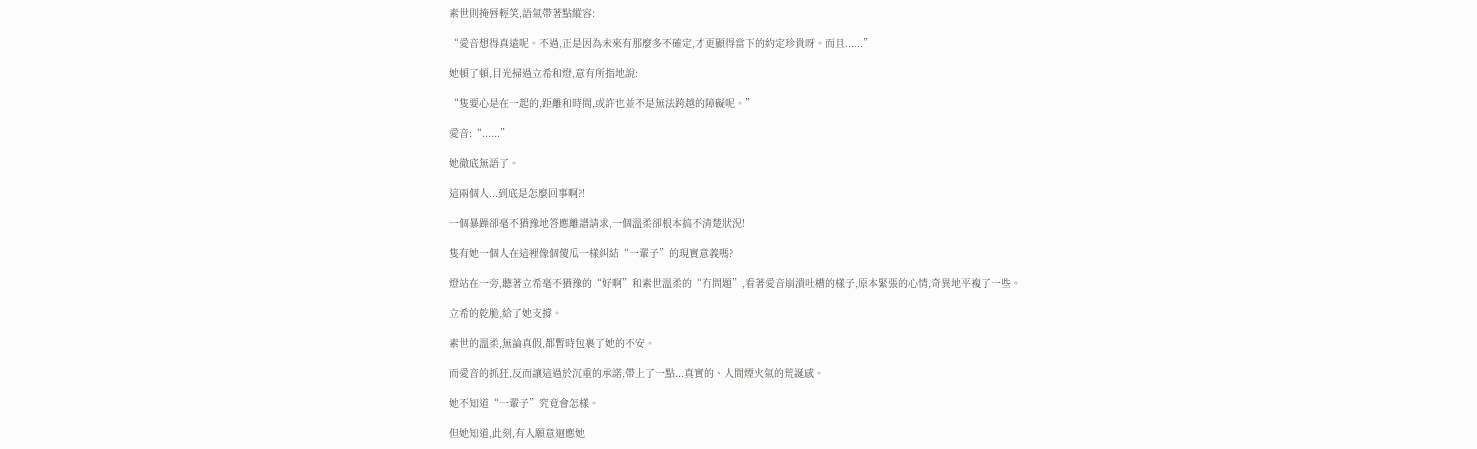素世則掩唇輕笑,語氣帶著點縱容:

“愛音想得真遠呢。不過,正是因為未來有那麼多不確定,才更顯得當下的約定珍貴呀。而且......”

她頓了頓,目光掃過立希和燈,意有所指地說:

“隻要心是在一起的,距離和時間,或許也並不是無法跨越的障礙呢。”

愛音:“......”

她徹底無語了。

這兩個人...到底是怎麼回事啊?!

一個暴躁卻毫不猶豫地答應離譜請求,一個溫柔卻根本搞不清楚狀況!

隻有她一個人在這裡像個傻瓜一樣糾結“一輩子”的現實意義嗎?

燈站在一旁,聽著立希毫不猶豫的“好啊”和素世溫柔的“冇問題”,看著愛音崩潰吐槽的樣子,原本緊張的心情,奇異地平複了一些。

立希的乾脆,給了她支撐。

素世的溫柔,無論真假,都暫時包裹了她的不安。

而愛音的抓狂,反而讓這過於沉重的承諾,帶上了一點...真實的、人間煙火氣的荒誕感。

她不知道“一輩子”究竟會怎樣。

但她知道,此刻,有人願意迴應她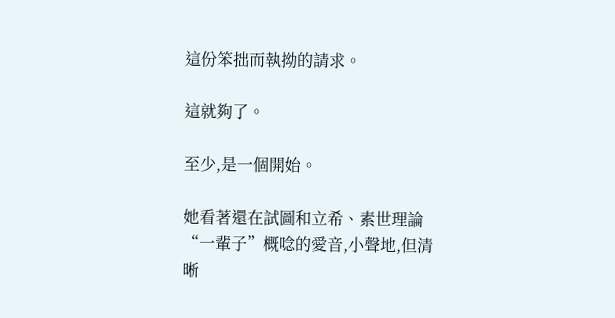這份笨拙而執拗的請求。

這就夠了。

至少,是一個開始。

她看著還在試圖和立希、素世理論“一輩子”概唸的愛音,小聲地,但清晰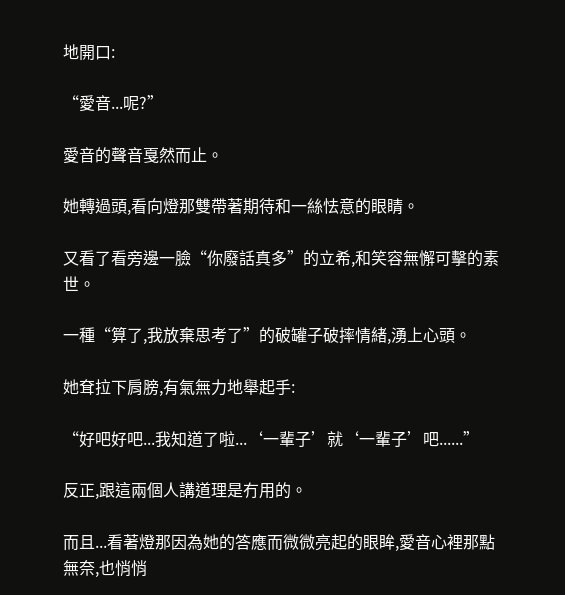地開口:

“愛音...呢?”

愛音的聲音戛然而止。

她轉過頭,看向燈那雙帶著期待和一絲怯意的眼睛。

又看了看旁邊一臉“你廢話真多”的立希,和笑容無懈可擊的素世。

一種“算了,我放棄思考了”的破罐子破摔情緒,湧上心頭。

她耷拉下肩膀,有氣無力地舉起手:

“好吧好吧...我知道了啦...‘一輩子’就‘一輩子’吧......”

反正,跟這兩個人講道理是冇用的。

而且...看著燈那因為她的答應而微微亮起的眼眸,愛音心裡那點無奈,也悄悄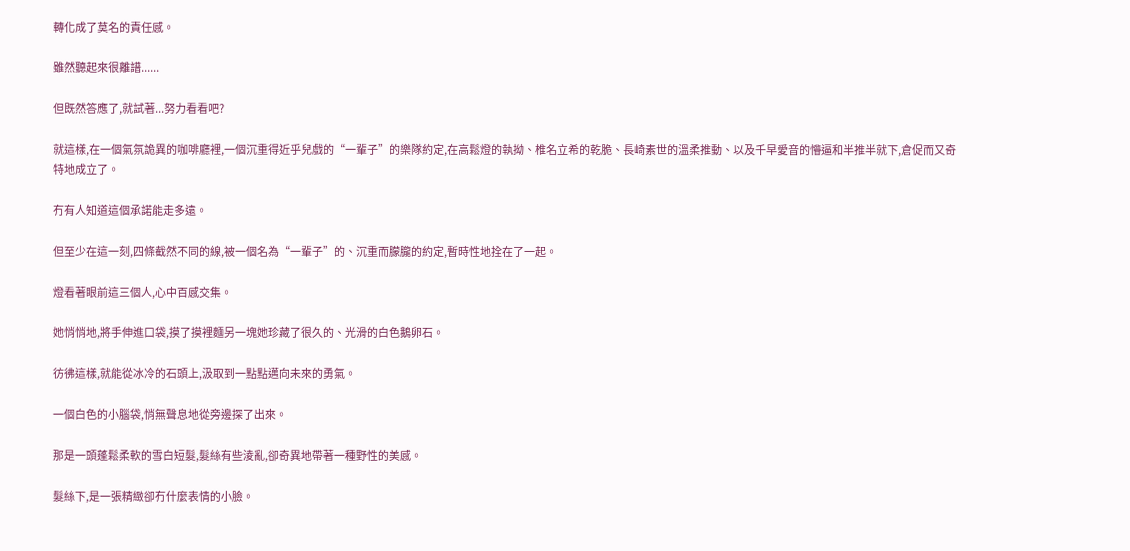轉化成了莫名的責任感。

雖然聽起來很離譜......

但既然答應了,就試著...努力看看吧?

就這樣,在一個氣氛詭異的咖啡廳裡,一個沉重得近乎兒戲的“一輩子”的樂隊約定,在高鬆燈的執拗、椎名立希的乾脆、長崎素世的溫柔推動、以及千早愛音的懵逼和半推半就下,倉促而又奇特地成立了。

冇有人知道這個承諾能走多遠。

但至少在這一刻,四條截然不同的線,被一個名為“一輩子”的、沉重而朦朧的約定,暫時性地拴在了一起。

燈看著眼前這三個人,心中百感交集。

她悄悄地,將手伸進口袋,摸了摸裡麵另一塊她珍藏了很久的、光滑的白色鵝卵石。

彷彿這樣,就能從冰冷的石頭上,汲取到一點點邁向未來的勇氣。

一個白色的小腦袋,悄無聲息地從旁邊探了出來。

那是一頭蓬鬆柔軟的雪白短髮,髮絲有些淩亂,卻奇異地帶著一種野性的美感。

髮絲下,是一張精緻卻冇什麼表情的小臉。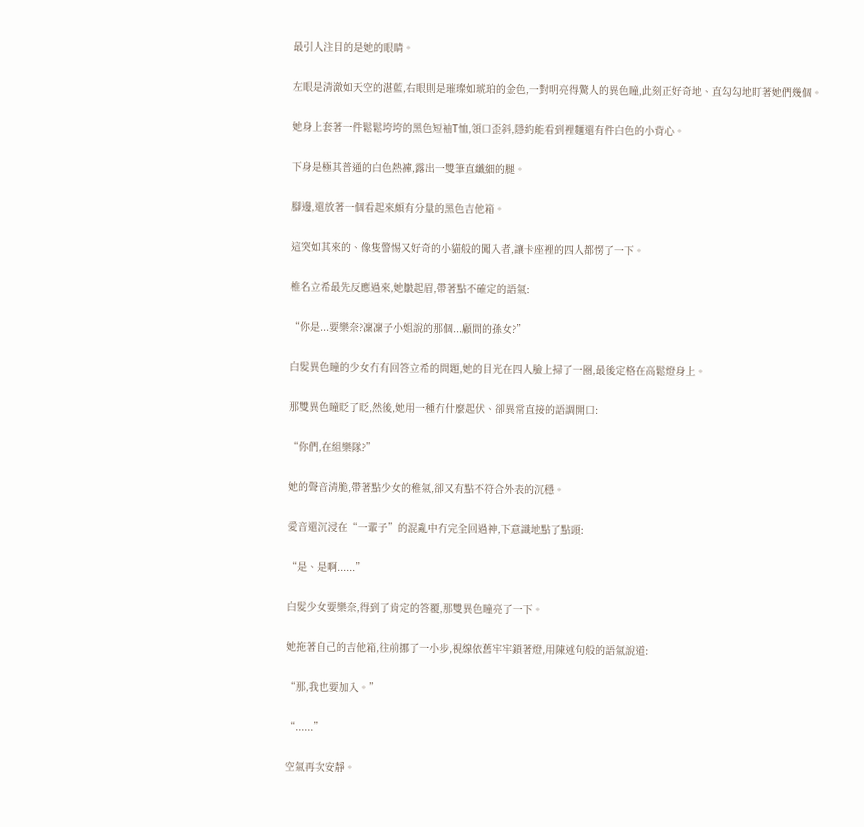最引人注目的是她的眼睛。

左眼是清澈如天空的湛藍,右眼則是璀璨如琥珀的金色,一對明亮得驚人的異色瞳,此刻正好奇地、直勾勾地盯著她們幾個。

她身上套著一件鬆鬆垮垮的黑色短袖T恤,領口歪斜,隱約能看到裡麵還有件白色的小背心。

下身是極其普通的白色熱褲,露出一雙筆直纖細的腿。

腳邊,還放著一個看起來頗有分量的黑色吉他箱。

這突如其來的、像隻警惕又好奇的小貓般的闖入者,讓卡座裡的四人都愣了一下。

椎名立希最先反應過來,她皺起眉,帶著點不確定的語氣:

“你是...要樂奈?凜凜子小姐說的那個...顧問的孫女?”

白髮異色瞳的少女冇有回答立希的問題,她的目光在四人臉上掃了一圈,最後定格在高鬆燈身上。

那雙異色瞳眨了眨,然後,她用一種冇什麼起伏、卻異常直接的語調開口:

“你們,在組樂隊?”

她的聲音清脆,帶著點少女的稚氣,卻又有點不符合外表的沉穩。

愛音還沉浸在“一輩子”的混亂中冇完全回過神,下意識地點了點頭:

“是、是啊......”

白髮少女要樂奈,得到了肯定的答覆,那雙異色瞳亮了一下。

她拖著自己的吉他箱,往前挪了一小步,視線依舊牢牢鎖著燈,用陳述句般的語氣說道:

“那,我也要加入。”

“......”

空氣再次安靜。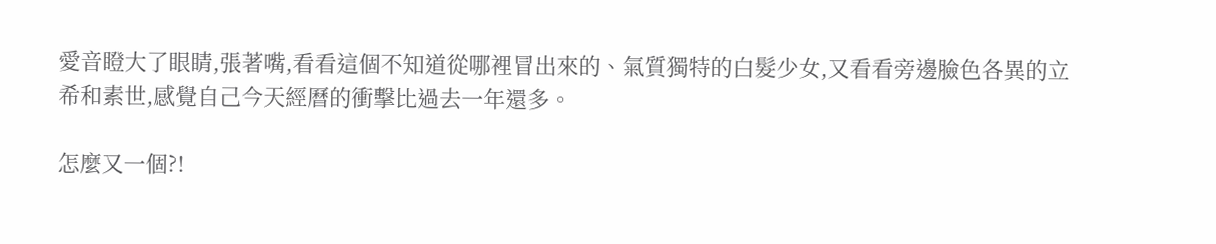愛音瞪大了眼睛,張著嘴,看看這個不知道從哪裡冒出來的、氣質獨特的白髮少女,又看看旁邊臉色各異的立希和素世,感覺自己今天經曆的衝擊比過去一年還多。

怎麼又一個?!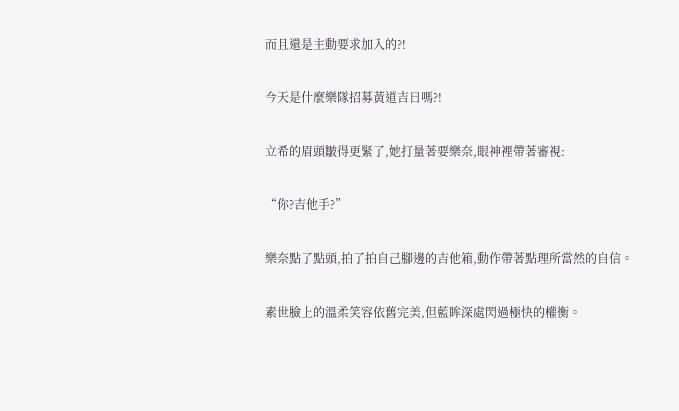而且還是主動要求加入的?!

今天是什麼樂隊招募黃道吉日嗎?!

立希的眉頭皺得更緊了,她打量著要樂奈,眼神裡帶著審視:

“你?吉他手?”

樂奈點了點頭,拍了拍自己腳邊的吉他箱,動作帶著點理所當然的自信。

素世臉上的溫柔笑容依舊完美,但藍眸深處閃過極快的權衡。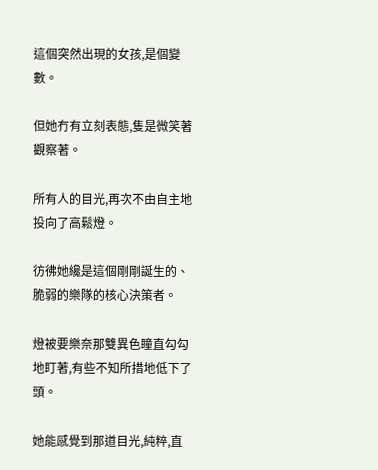這個突然出現的女孩,是個變數。

但她冇有立刻表態,隻是微笑著觀察著。

所有人的目光,再次不由自主地投向了高鬆燈。

彷彿她纔是這個剛剛誕生的、脆弱的樂隊的核心決策者。

燈被要樂奈那雙異色瞳直勾勾地盯著,有些不知所措地低下了頭。

她能感覺到那道目光,純粹,直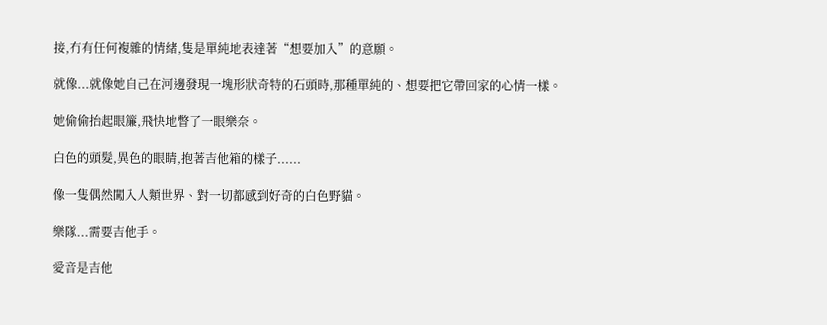接,冇有任何複雜的情緒,隻是單純地表達著“想要加入”的意願。

就像...就像她自己在河邊發現一塊形狀奇特的石頭時,那種單純的、想要把它帶回家的心情一樣。

她偷偷抬起眼簾,飛快地瞥了一眼樂奈。

白色的頭髮,異色的眼睛,抱著吉他箱的樣子......

像一隻偶然闖入人類世界、對一切都感到好奇的白色野貓。

樂隊...需要吉他手。

愛音是吉他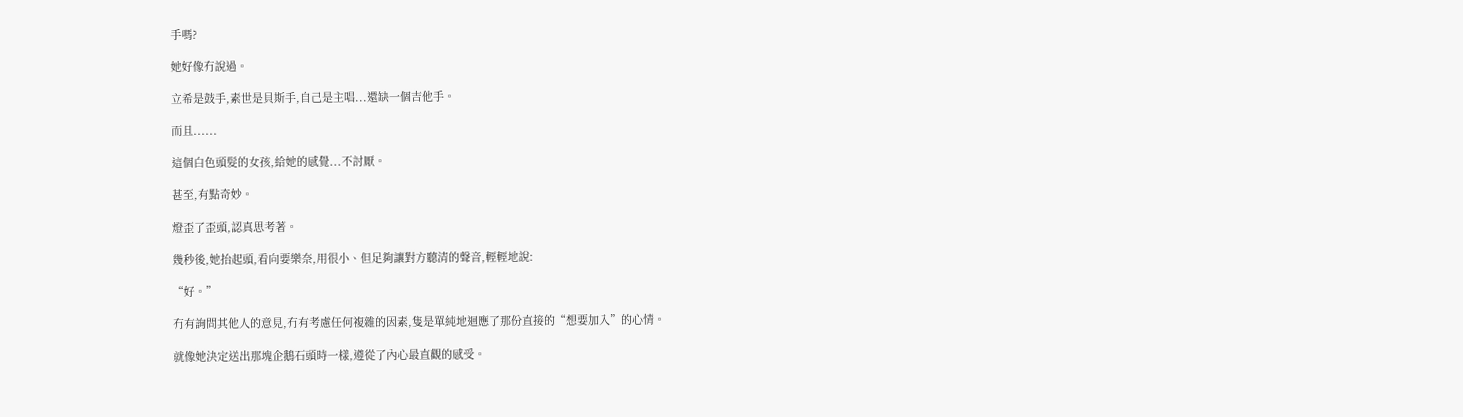手嗎?

她好像冇說過。

立希是鼓手,素世是貝斯手,自己是主唱...還缺一個吉他手。

而且......

這個白色頭髮的女孩,給她的感覺...不討厭。

甚至,有點奇妙。

燈歪了歪頭,認真思考著。

幾秒後,她抬起頭,看向要樂奈,用很小、但足夠讓對方聽清的聲音,輕輕地說:

“好。”

冇有詢問其他人的意見,冇有考慮任何複雜的因素,隻是單純地迴應了那份直接的“想要加入”的心情。

就像她決定送出那塊企鵝石頭時一樣,遵從了內心最直觀的感受。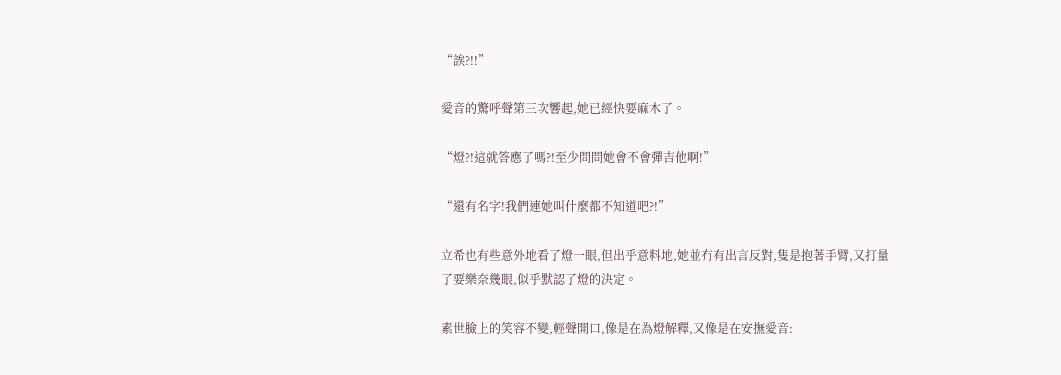“誒?!!”

愛音的驚呼聲第三次響起,她已經快要麻木了。

“燈?!這就答應了嗎?!至少問問她會不會彈吉他啊!”

“還有名字!我們連她叫什麼都不知道吧?!”

立希也有些意外地看了燈一眼,但出乎意料地,她並冇有出言反對,隻是抱著手臂,又打量了要樂奈幾眼,似乎默認了燈的決定。

素世臉上的笑容不變,輕聲開口,像是在為燈解釋,又像是在安撫愛音: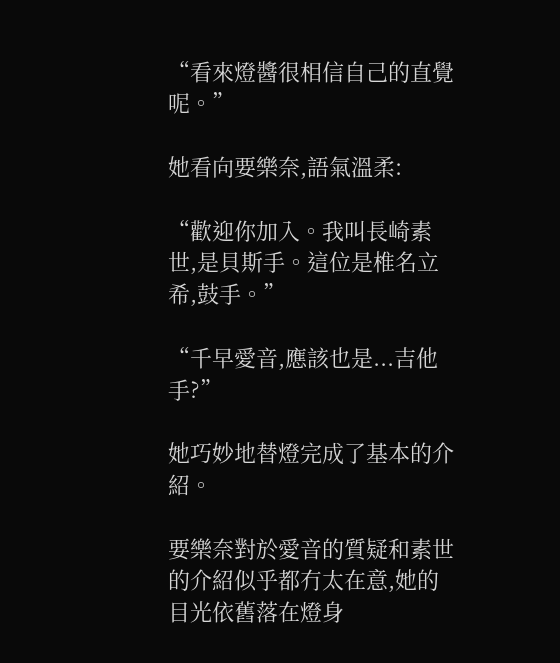“看來燈醬很相信自己的直覺呢。”

她看向要樂奈,語氣溫柔:

“歡迎你加入。我叫長崎素世,是貝斯手。這位是椎名立希,鼓手。”

“千早愛音,應該也是...吉他手?”

她巧妙地替燈完成了基本的介紹。

要樂奈對於愛音的質疑和素世的介紹似乎都冇太在意,她的目光依舊落在燈身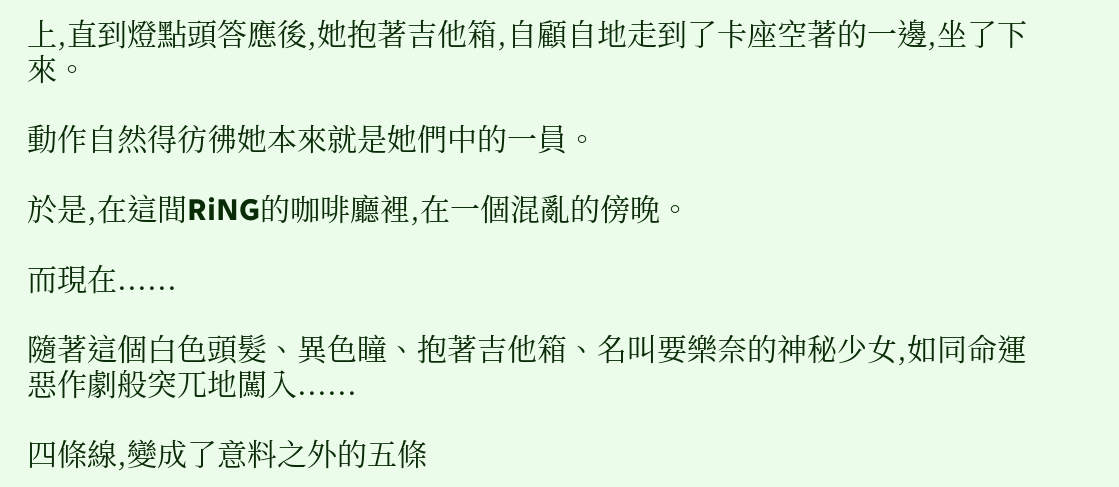上,直到燈點頭答應後,她抱著吉他箱,自顧自地走到了卡座空著的一邊,坐了下來。

動作自然得彷彿她本來就是她們中的一員。

於是,在這間RiNG的咖啡廳裡,在一個混亂的傍晚。

而現在......

隨著這個白色頭髮、異色瞳、抱著吉他箱、名叫要樂奈的神秘少女,如同命運惡作劇般突兀地闖入......

四條線,變成了意料之外的五條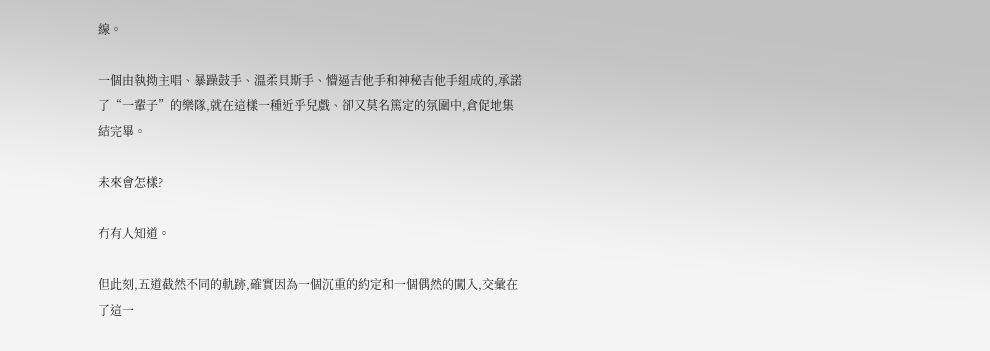線。

一個由執拗主唱、暴躁鼓手、溫柔貝斯手、懵逼吉他手和神秘吉他手組成的,承諾了“一輩子”的樂隊,就在這樣一種近乎兒戲、卻又莫名篤定的氛圍中,倉促地集結完畢。

未來會怎樣?

冇有人知道。

但此刻,五道截然不同的軌跡,確實因為一個沉重的約定和一個偶然的闖入,交彙在了這一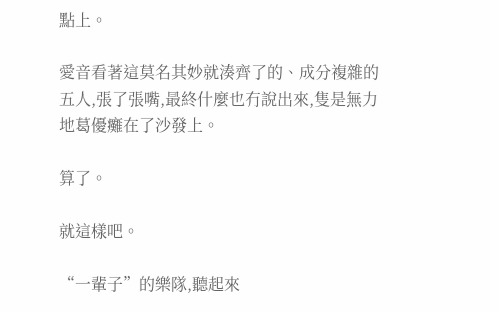點上。

愛音看著這莫名其妙就湊齊了的、成分複雜的五人,張了張嘴,最終什麼也冇說出來,隻是無力地葛優癱在了沙發上。

算了。

就這樣吧。

“一輩子”的樂隊,聽起來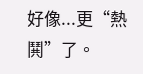好像...更“熱鬨”了。